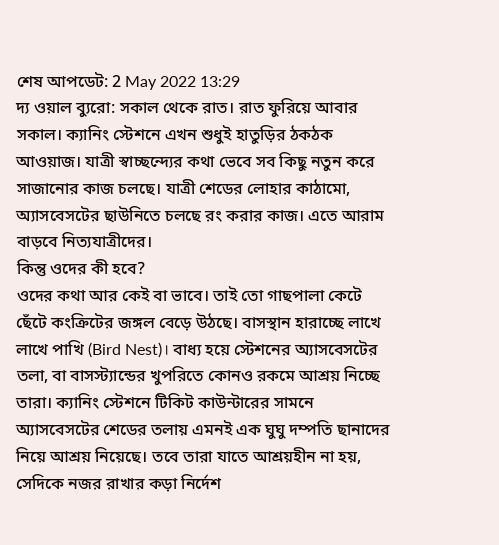শেষ আপডেট: 2 May 2022 13:29
দ্য ওয়াল ব্যুরো: সকাল থেকে রাত। রাত ফুরিয়ে আবার সকাল। ক্যানিং স্টেশনে এখন শুধুই হাতুড়ির ঠকঠক আওয়াজ। যাত্রী স্বাচ্ছন্দ্যের কথা ভেবে সব কিছু নতুন করে সাজানোর কাজ চলছে। যাত্রী শেডের লোহার কাঠামো, অ্যাসবেসটের ছাউনিতে চলছে রং করার কাজ। এতে আরাম বাড়বে নিত্যযাত্রীদের।
কিন্তু ওদের কী হবে?
ওদের কথা আর কেই বা ভাবে। তাই তো গাছপালা কেটে ছেঁটে কংক্রিটের জঙ্গল বেড়ে উঠছে। বাসস্থান হারাচ্ছে লাখে লাখে পাখি (Bird Nest)। বাধ্য হয়ে স্টেশনের অ্যাসবেসটের তলা, বা বাসস্ট্যান্ডের খুপরিতে কোনও রকমে আশ্রয় নিচ্ছে তারা। ক্যানিং স্টেশনে টিকিট কাউন্টারের সামনে অ্যাসবেসটের শেডের তলায় এমনই এক ঘুঘু দম্পতি ছানাদের নিয়ে আশ্রয় নিয়েছে। তবে তারা যাতে আশ্রয়হীন না হয়, সেদিকে নজর রাখার কড়া নির্দেশ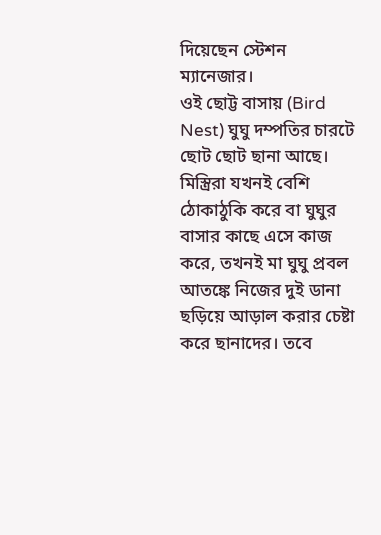দিয়েছেন স্টেশন ম্যানেজার।
ওই ছোট্ট বাসায় (Bird Nest) ঘুঘু দম্পতির চারটে ছোট ছোট ছানা আছে। মিস্ত্রিরা যখনই বেশি ঠোকাঠুকি করে বা ঘুঘুর বাসার কাছে এসে কাজ করে, তখনই মা ঘুঘু প্রবল আতঙ্কে নিজের দুই ডানা ছড়িয়ে আড়াল করার চেষ্টা করে ছানাদের। তবে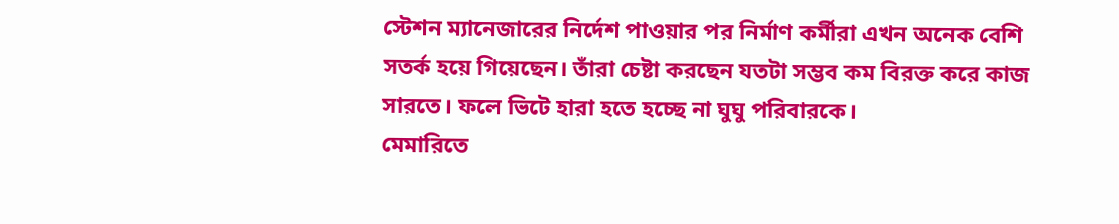স্টেশন ম্যানেজারের নির্দেশ পাওয়ার পর নির্মাণ কর্মীরা এখন অনেক বেশি সতর্ক হয়ে গিয়েছেন। তাঁরা চেষ্টা করছেন যতটা সম্ভব কম বিরক্ত করে কাজ সারতে। ফলে ভিটে হারা হতে হচ্ছে না ঘুঘু পরিবারকে।
মেমারিতে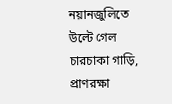নয়ানজুলিতে উল্টে গেল চারচাকা গাড়ি, প্রাণরক্ষা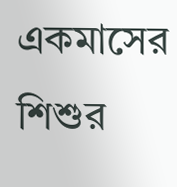একমাসের শিশুর